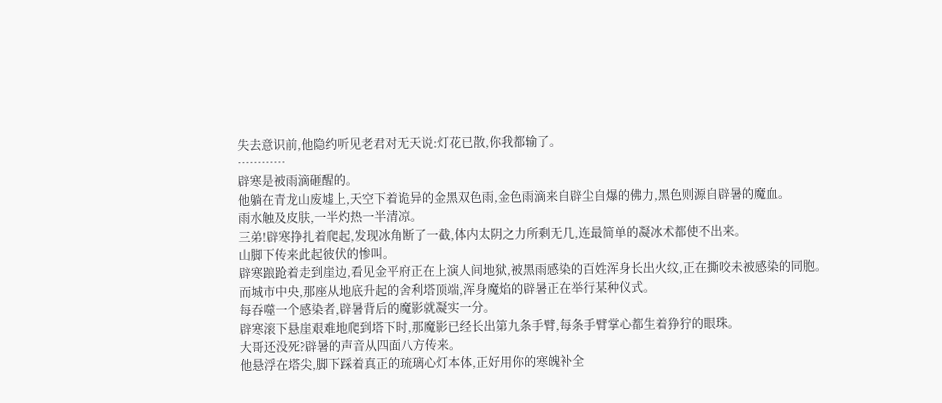失去意识前,他隐约听见老君对无天说:灯花已散,你我都输了。
…………
辟寒是被雨滴砸醒的。
他躺在青龙山废墟上,天空下着诡异的金黑双色雨,金色雨滴来自辟尘自爆的佛力,黑色则源自辟暑的魔血。
雨水触及皮肤,一半灼热一半清凉。
三弟!辟寒挣扎着爬起,发现冰角断了一截,体内太阴之力所剩无几,连最简单的凝冰术都使不出来。
山脚下传来此起彼伏的惨叫。
辟寒踉跄着走到崖边,看见金平府正在上演人间地狱,被黑雨感染的百姓浑身长出火纹,正在撕咬未被感染的同胞。
而城市中央,那座从地底升起的舍利塔顶端,浑身魔焰的辟暑正在举行某种仪式。
每吞噬一个感染者,辟暑背后的魔影就凝实一分。
辟寒滚下悬崖艰难地爬到塔下时,那魔影已经长出第九条手臂,每条手臂掌心都生着狰狞的眼珠。
大哥还没死?辟暑的声音从四面八方传来。
他悬浮在塔尖,脚下踩着真正的琉璃心灯本体,正好用你的寒魄补全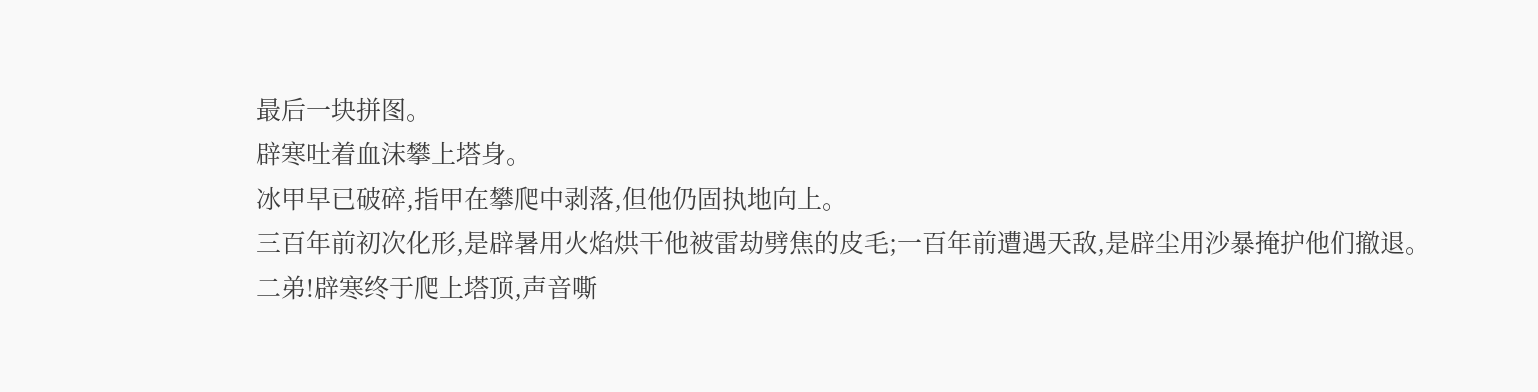最后一块拼图。
辟寒吐着血沫攀上塔身。
冰甲早已破碎,指甲在攀爬中剥落,但他仍固执地向上。
三百年前初次化形,是辟暑用火焰烘干他被雷劫劈焦的皮毛;一百年前遭遇天敌,是辟尘用沙暴掩护他们撤退。
二弟!辟寒终于爬上塔顶,声音嘶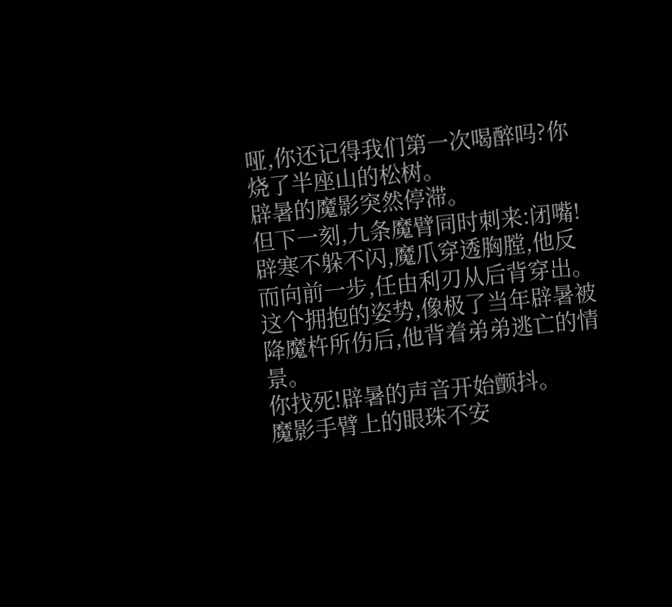哑,你还记得我们第一次喝醉吗?你烧了半座山的松树。
辟暑的魔影突然停滞。
但下一刻,九条魔臂同时刺来:闭嘴!
辟寒不躲不闪,魔爪穿透胸膛,他反而向前一步,任由利刃从后背穿出。
这个拥抱的姿势,像极了当年辟暑被降魔杵所伤后,他背着弟弟逃亡的情景。
你找死!辟暑的声音开始颤抖。
魔影手臂上的眼珠不安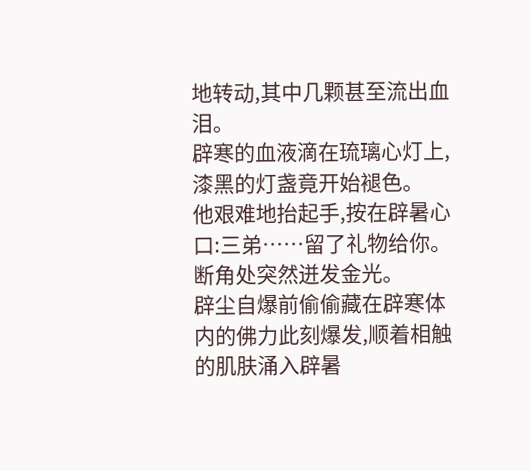地转动,其中几颗甚至流出血泪。
辟寒的血液滴在琉璃心灯上,漆黑的灯盏竟开始褪色。
他艰难地抬起手,按在辟暑心口:三弟……留了礼物给你。
断角处突然迸发金光。
辟尘自爆前偷偷藏在辟寒体内的佛力此刻爆发,顺着相触的肌肤涌入辟暑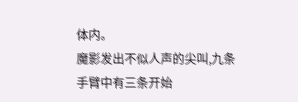体内。
魔影发出不似人声的尖叫,九条手臂中有三条开始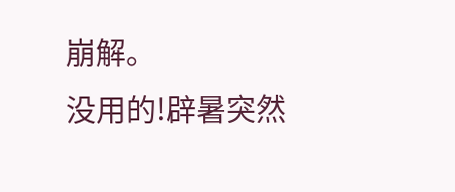崩解。
没用的!辟暑突然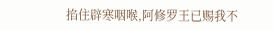掐住辟寒咽喉,阿修罗王已赐我不